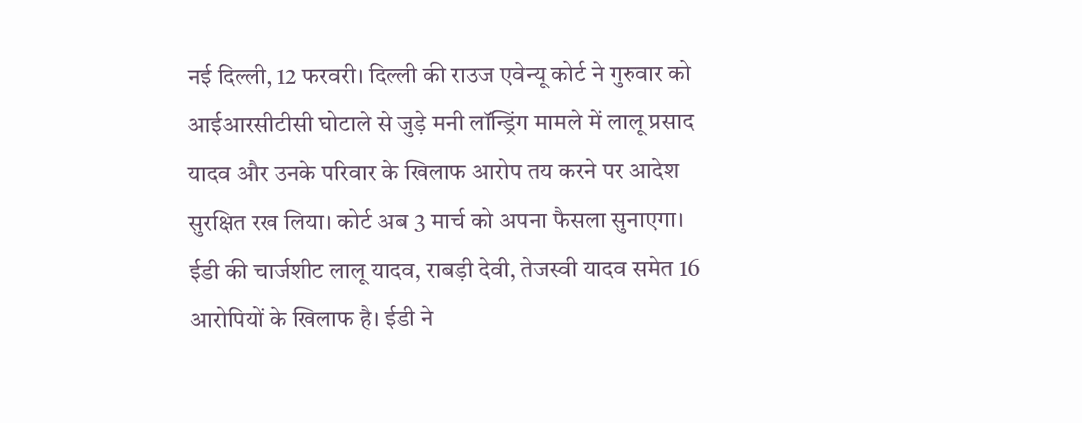नई दिल्ली, 12 फरवरी। दिल्ली की राउज एवेन्यू कोर्ट ने गुरुवार को आईआरसीटीसी घोटाले से जुड़े मनी लॉन्ड्रिंग मामले में लालू प्रसाद यादव और उनके परिवार के खिलाफ आरोप तय करने पर आदेश सुरक्षित रख लिया। कोर्ट अब 3 मार्च को अपना फैसला सुनाएगा।
ईडी की चार्जशीट लालू यादव, राबड़ी देवी, तेजस्वी यादव समेत 16 आरोपियों के खिलाफ है। ईडी ने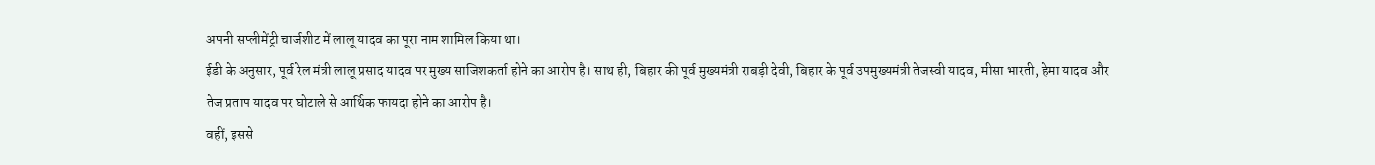अपनी सप्लीमेंट्री चार्जशीट में लालू यादव का पूरा नाम शामिल किया था।
ईडी के अनुसार, पूर्व रेल मंत्री लालू प्रसाद यादव पर मुख्य साजिशकर्ता होने का आरोप है। साथ ही, बिहार की पूर्व मुख्यमंत्री राबड़ी देवी, बिहार के पूर्व उपमुख्यमंत्री तेजस्वी यादव, मीसा भारती, हेमा यादव और तेज प्रताप यादव पर घोटाले से आर्थिक फायदा होने का आरोप है।
वहीं, इससे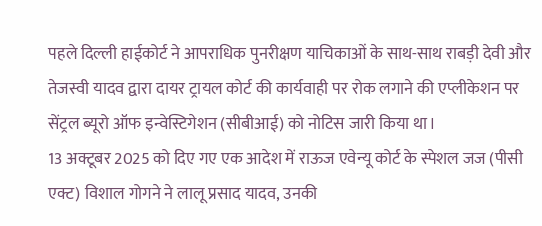पहले दिल्ली हाईकोर्ट ने आपराधिक पुनरीक्षण याचिकाओं के साथ-साथ राबड़ी देवी और तेजस्वी यादव द्वारा दायर ट्रायल कोर्ट की कार्यवाही पर रोक लगाने की एप्लीकेशन पर सेंट्रल ब्यूरो ऑफ इन्वेस्टिगेशन (सीबीआई) को नोटिस जारी किया था।
13 अक्टूबर 2025 को दिए गए एक आदेश में राऊज एवेन्यू कोर्ट के स्पेशल जज (पीसी एक्ट) विशाल गोगने ने लालू प्रसाद यादव, उनकी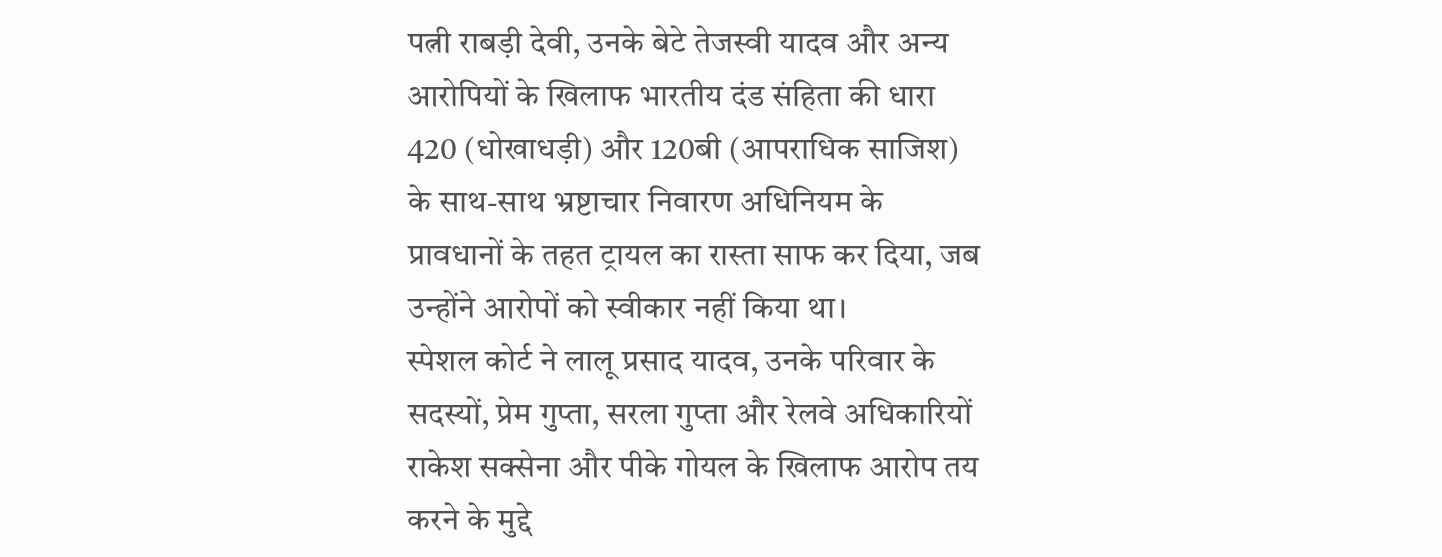पत्नी राबड़ी देवी, उनके बेटे तेजस्वी यादव और अन्य आरोपियों के खिलाफ भारतीय दंड संहिता की धारा 420 (धोखाधड़ी) और 120बी (आपराधिक साजिश) के साथ-साथ भ्रष्टाचार निवारण अधिनियम के प्रावधानों के तहत ट्रायल का रास्ता साफ कर दिया, जब उन्होंने आरोपों को स्वीकार नहीं किया था।
स्पेशल कोर्ट ने लालू प्रसाद यादव, उनके परिवार के सदस्यों, प्रेम गुप्ता, सरला गुप्ता और रेलवे अधिकारियों राकेश सक्सेना और पीके गोयल के खिलाफ आरोप तय करने के मुद्दे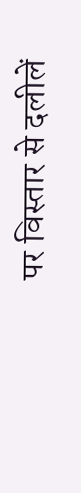पर विस्तार से दलीलें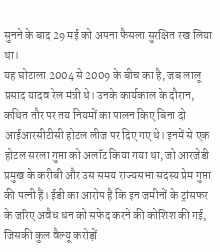सुनने के बाद 29 मई को अपना फैसला सुरक्षित रख लिया था।
यह घोटाला 2004 से 2009 के बीच का है, जब लालू प्रसाद यादव रेल मंत्री थे। उनके कार्यकाल के दौरान, कथित तौर पर तय नियमों का पालन किए बिना दो आईआरसीटीसी होटल लीज पर दिए गए थे। इनमें से एक होटल सरला गुप्ता को अलॉट किया गया था, जो आरजेडी प्रमुख के करीबी और उस समय राज्यसभा सदस्य प्रेम गुप्ता की पत्नी हैं। ईडी का आरोप है कि इन जमीनों के ट्रांसफर के जरिए अवैध धन को सफेद करने की कोशिश की गई, जिसकी कुल वैल्यू करोड़ों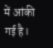में आंकी गई है।